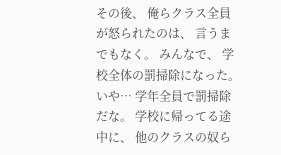その後、 俺らクラス全員が怒られたのは、 言うまでもなく。 みんなで、 学校全体の罰掃除になった。 いや… 学年全員で罰掃除だな。 学校に帰ってる途中に、 他のクラスの奴ら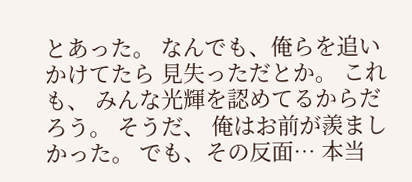とあった。 なんでも、俺らを追いかけてたら 見失っただとか。 これも、 みんな光輝を認めてるからだろう。 そうだ、 俺はお前が羨ましかった。 でも、その反面… 本当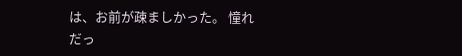は、お前が疎ましかった。 憧れだっ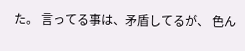た。 言ってる事は、矛盾してるが、 色ん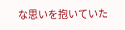な思いを抱いていた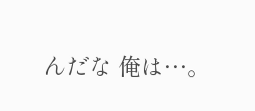んだな 俺は…。